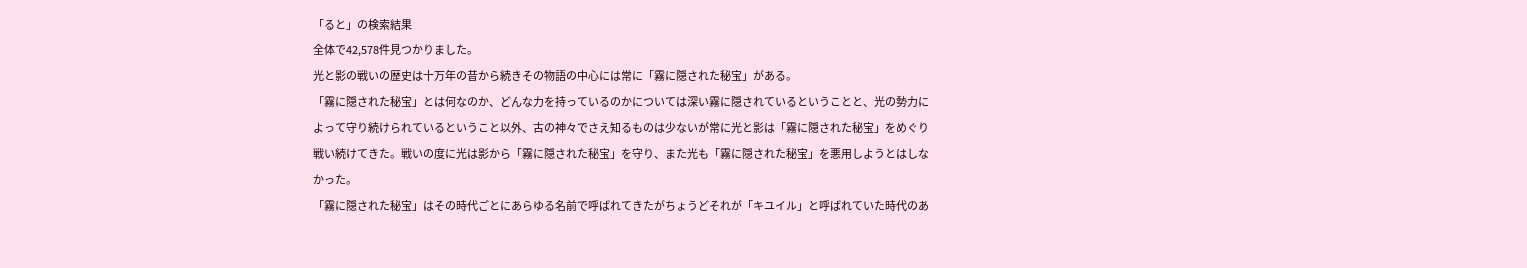「ると」の検索結果
全体で42,578件見つかりました。
光と影の戦いの歴史は十万年の昔から続きその物語の中心には常に「霧に隠された秘宝」がある。
「霧に隠された秘宝」とは何なのか、どんな力を持っているのかについては深い霧に隠されているということと、光の勢力によって守り続けられているということ以外、古の神々でさえ知るものは少ないが常に光と影は「霧に隠された秘宝」をめぐり戦い続けてきた。戦いの度に光は影から「霧に隠された秘宝」を守り、また光も「霧に隠された秘宝」を悪用しようとはしなかった。
「霧に隠された秘宝」はその時代ごとにあらゆる名前で呼ばれてきたがちょうどそれが「キユイル」と呼ばれていた時代のあ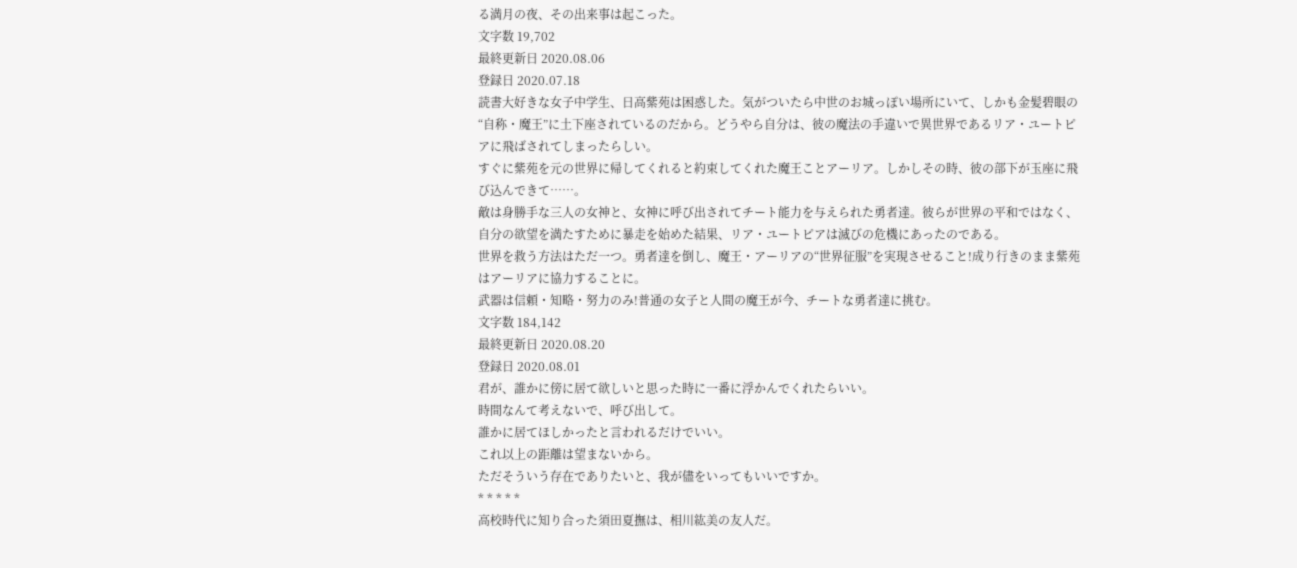る満月の夜、その出来事は起こった。
文字数 19,702
最終更新日 2020.08.06
登録日 2020.07.18
読書大好きな女子中学生、日高紫苑は困惑した。気がついたら中世のお城っぽい場所にいて、しかも金髪碧眼の“自称・魔王”に土下座されているのだから。どうやら自分は、彼の魔法の手違いで異世界であるリア・ユートピアに飛ばされてしまったらしい。
すぐに紫苑を元の世界に帰してくれると約束してくれた魔王ことアーリア。しかしその時、彼の部下が玉座に飛び込んできて……。
敵は身勝手な三人の女神と、女神に呼び出されてチート能力を与えられた勇者達。彼らが世界の平和ではなく、自分の欲望を満たすために暴走を始めた結果、リア・ユートピアは滅びの危機にあったのである。
世界を救う方法はただ一つ。勇者達を倒し、魔王・アーリアの“世界征服”を実現させること!成り行きのまま紫苑はアーリアに協力することに。
武器は信頼・知略・努力のみ!普通の女子と人間の魔王が今、チートな勇者達に挑む。
文字数 184,142
最終更新日 2020.08.20
登録日 2020.08.01
君が、誰かに傍に居て欲しいと思った時に一番に浮かんでくれたらいい。
時間なんて考えないで、呼び出して。
誰かに居てほしかったと言われるだけでいい。
これ以上の距離は望まないから。
ただそういう存在でありたいと、我が儘をいってもいいですか。
* * * * *
高校時代に知り合った須田夏撫は、相川紘美の友人だ。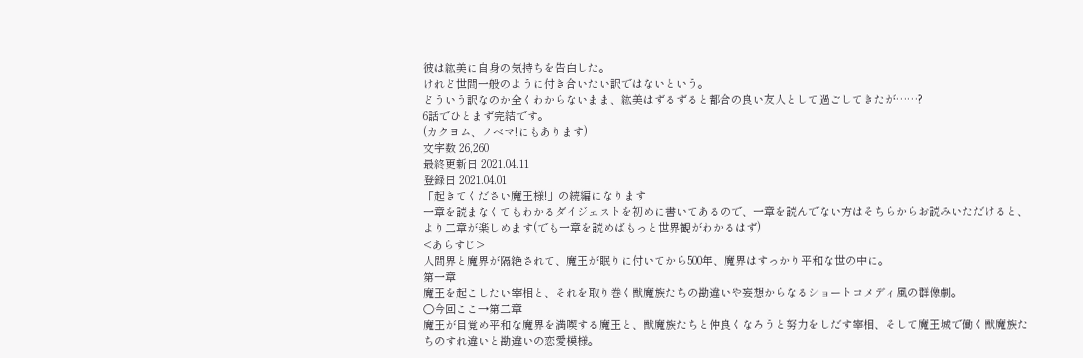彼は紘美に自身の気持ちを告白した。
けれど世間一般のように付き合いたい訳ではないという。
どういう訳なのか全くわからないまま、紘美はずるずると都合の良い友人として過ごしてきたが……?
6話でひとまず完結です。
(カクヨム、ノベマ!にもあります)
文字数 26,260
最終更新日 2021.04.11
登録日 2021.04.01
「起きてください魔王様!」の続編になります
一章を読まなくてもわかるダイジェストを初めに書いてあるので、一章を読んでない方はそちらからお読みいただけると、より二章が楽しめます(でも一章を読めばもっと世界観がわかるはず)
<あらすじ>
人間界と魔界が隔絶されて、魔王が眠りに付いてから500年、魔界はすっかり平和な世の中に。
第一章
魔王を起こしたい宰相と、それを取り巻く獣魔族たちの勘違いや妄想からなるショートコメディ風の群像劇。
〇今回ここ→第二章
魔王が目覚め平和な魔界を満喫する魔王と、獣魔族たちと仲良くなろうと努力をしだす宰相、そして魔王城で働く獣魔族たちのすれ違いと勘違いの恋愛模様。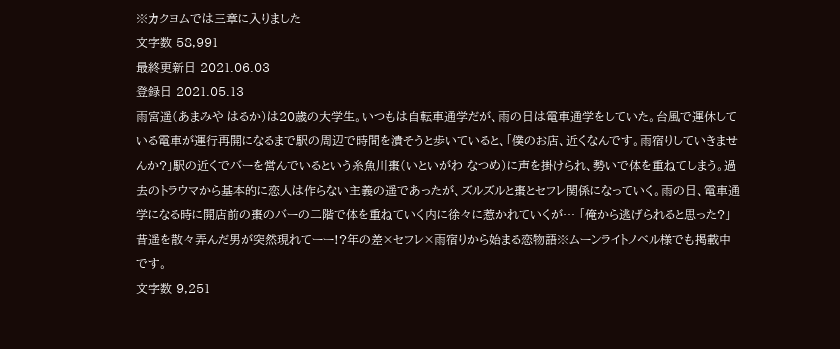※カクヨムでは三章に入りました
文字数 58,991
最終更新日 2021.06.03
登録日 2021.05.13
雨宮遥(あまみや はるか)は20歳の大学生。いつもは自転車通学だが、雨の日は電車通学をしていた。台風で運休している電車が運行再開になるまで駅の周辺で時間を潰そうと歩いていると、「僕のお店、近くなんです。雨宿りしていきませんか?」駅の近くでバーを営んでいるという糸魚川棗(いといがわ なつめ)に声を掛けられ、勢いで体を重ねてしまう。過去のトラウマから基本的に恋人は作らない主義の遥であったが、ズルズルと棗とセフレ関係になっていく。雨の日、電車通学になる時に開店前の棗のバーの二階で体を重ねていく内に徐々に惹かれていくが… 「俺から逃げられると思った?」昔遥を散々弄んだ男が突然現れてーー!?年の差×セフレ×雨宿りから始まる恋物語※ムーンライトノベル様でも掲載中です。
文字数 9,251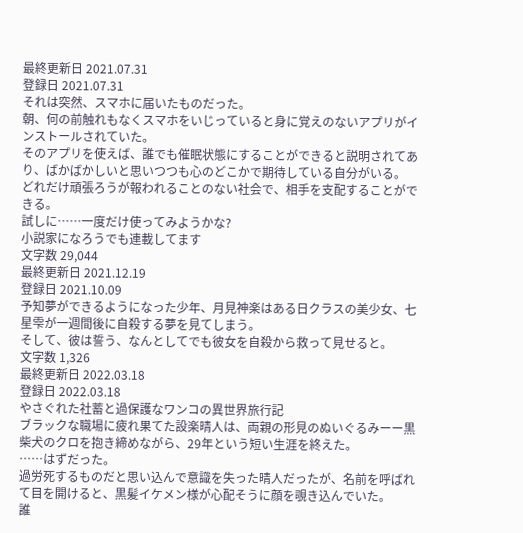最終更新日 2021.07.31
登録日 2021.07.31
それは突然、スマホに届いたものだった。
朝、何の前触れもなくスマホをいじっていると身に覚えのないアプリがインストールされていた。
そのアプリを使えば、誰でも催眠状態にすることができると説明されてあり、ばかばかしいと思いつつも心のどこかで期待している自分がいる。
どれだけ頑張ろうが報われることのない社会で、相手を支配することができる。
試しに……一度だけ使ってみようかな?
小説家になろうでも連載してます
文字数 29,044
最終更新日 2021.12.19
登録日 2021.10.09
予知夢ができるようになった少年、月見神楽はある日クラスの美少女、七星雫が一週間後に自殺する夢を見てしまう。
そして、彼は誓う、なんとしてでも彼女を自殺から救って見せると。
文字数 1,326
最終更新日 2022.03.18
登録日 2022.03.18
やさぐれた社蓄と過保護なワンコの異世界旅行記
ブラックな職場に疲れ果てた設楽晴人は、両親の形見のぬいぐるみーー黒柴犬のクロを抱き締めながら、29年という短い生涯を終えた。
……はずだった。
過労死するものだと思い込んで意識を失った晴人だったが、名前を呼ばれて目を開けると、黒髪イケメン様が心配そうに顔を覗き込んでいた。
誰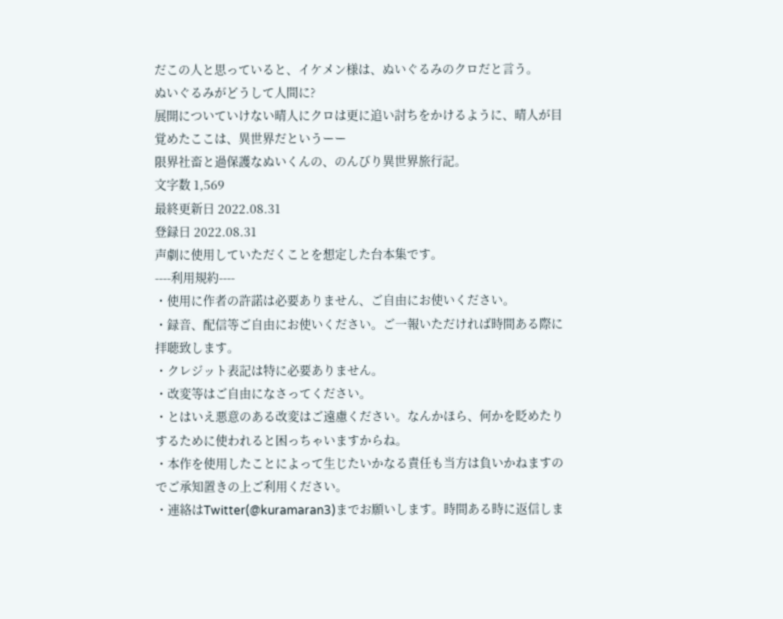だこの人と思っていると、イケメン様は、ぬいぐるみのクロだと言う。
ぬいぐるみがどうして人間に?
展開についていけない晴人にクロは更に追い討ちをかけるように、晴人が目覚めたここは、異世界だというーー
限界社畜と過保護なぬいくんの、のんびり異世界旅行記。
文字数 1,569
最終更新日 2022.08.31
登録日 2022.08.31
声劇に使用していただくことを想定した台本集です。
----利用規約----
・使用に作者の許諾は必要ありません、ご自由にお使いください。
・録音、配信等ご自由にお使いください。ご一報いただければ時間ある際に拝聴致します。
・クレジット表記は特に必要ありません。
・改変等はご自由になさってください。
・とはいえ悪意のある改変はご遠慮ください。なんかほら、何かを貶めたりするために使われると困っちゃいますからね。
・本作を使用したことによって生じたいかなる責任も当方は負いかねますのでご承知置きの上ご利用ください。
・連絡はTwitter(@kuramaran3)までお願いします。時間ある時に返信しま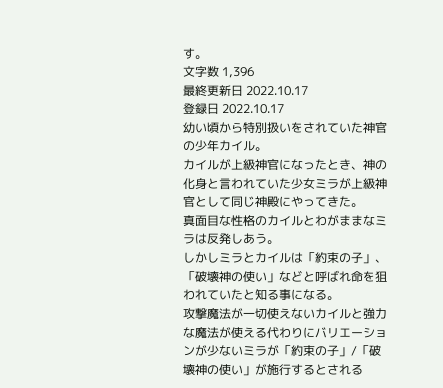す。
文字数 1,396
最終更新日 2022.10.17
登録日 2022.10.17
幼い頃から特別扱いをされていた神官の少年カイル。
カイルが上級神官になったとき、神の化身と言われていた少女ミラが上級神官として同じ神殿にやってきた。
真面目な性格のカイルとわがままなミラは反発しあう。
しかしミラとカイルは「約束の子」、「破壊神の使い」などと呼ばれ命を狙われていたと知る事になる。
攻撃魔法が一切使えないカイルと強力な魔法が使える代わりにバリエーションが少ないミラが「約束の子」/「破壊神の使い」が施行するとされる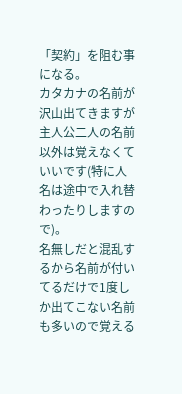「契約」を阻む事になる。
カタカナの名前が沢山出てきますが主人公二人の名前以外は覚えなくていいです(特に人名は途中で入れ替わったりしますので)。
名無しだと混乱するから名前が付いてるだけで1度しか出てこない名前も多いので覚える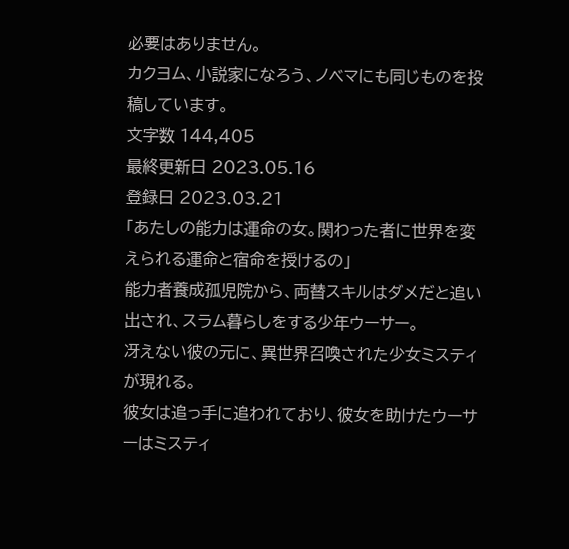必要はありません。
カクヨム、小説家になろう、ノベマにも同じものを投稿しています。
文字数 144,405
最終更新日 2023.05.16
登録日 2023.03.21
「あたしの能力は運命の女。関わった者に世界を変えられる運命と宿命を授けるの」
能力者養成孤児院から、両替スキルはダメだと追い出され、スラム暮らしをする少年ウーサー。
冴えない彼の元に、異世界召喚された少女ミスティが現れる。
彼女は追っ手に追われており、彼女を助けたウーサーはミスティ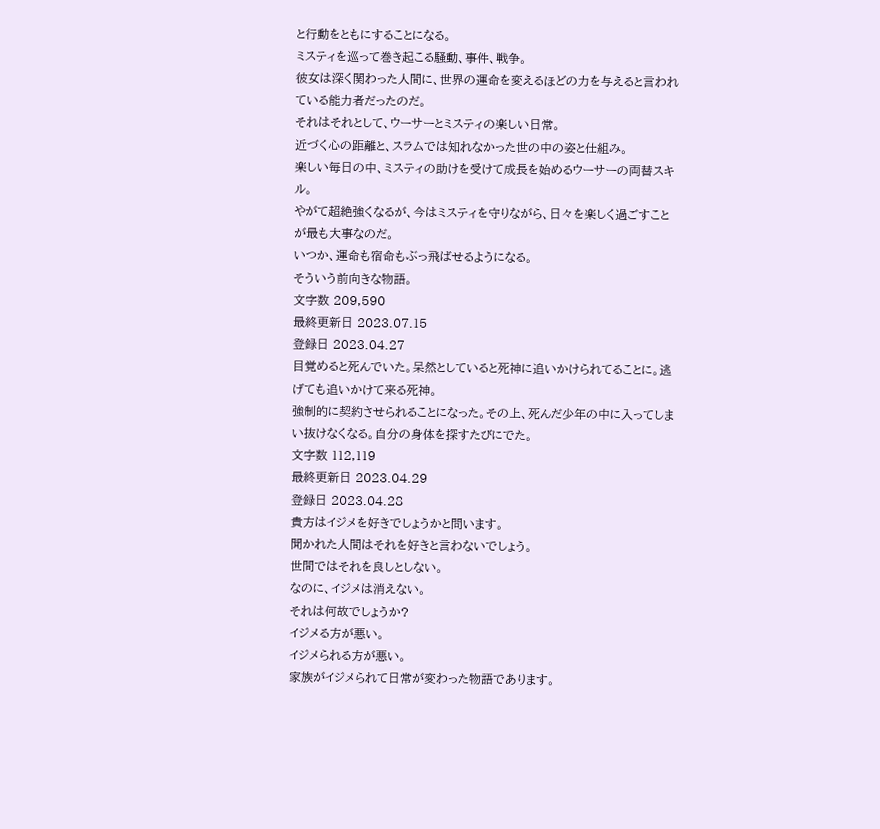と行動をともにすることになる。
ミスティを巡って巻き起こる騒動、事件、戦争。
彼女は深く関わった人間に、世界の運命を変えるほどの力を与えると言われている能力者だったのだ。
それはそれとして、ウーサーとミスティの楽しい日常。
近づく心の距離と、スラムでは知れなかった世の中の姿と仕組み。
楽しい毎日の中、ミスティの助けを受けて成長を始めるウーサーの両替スキル。
やがて超絶強くなるが、今はミスティを守りながら、日々を楽しく過ごすことが最も大事なのだ。
いつか、運命も宿命もぶっ飛ばせるようになる。
そういう前向きな物語。
文字数 209,590
最終更新日 2023.07.15
登録日 2023.04.27
目覚めると死んでいた。呆然としていると死神に追いかけられてることに。逃げても追いかけて来る死神。
強制的に契約させられることになった。その上、死んだ少年の中に入ってしまい抜けなくなる。自分の身体を探すたびにでた。
文字数 112,119
最終更新日 2023.04.29
登録日 2023.04.28
貴方はイジメを好きでしょうかと問います。
聞かれた人間はそれを好きと言わないでしょう。
世間ではそれを良しとしない。
なのに、イジメは消えない。
それは何故でしょうか?
イジメる方が悪い。
イジメられる方が悪い。
家族がイジメられて日常が変わった物語であります。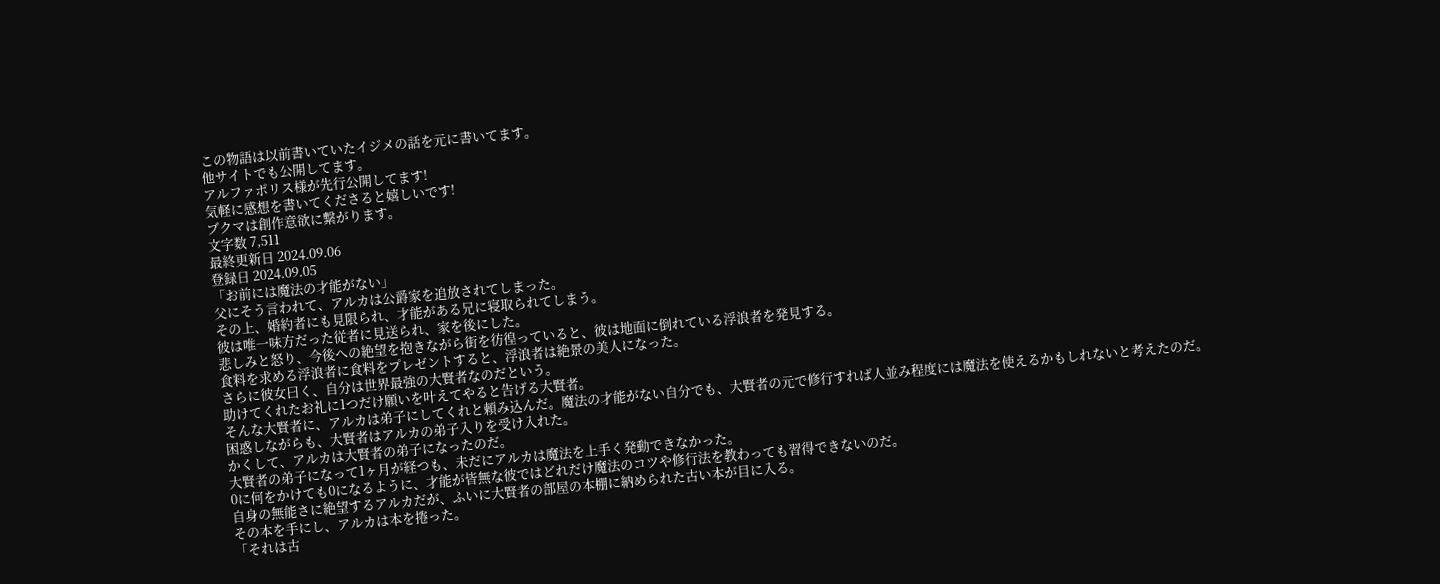この物語は以前書いていたイジメの話を元に書いてます。
他サイトでも公開してます。
アルファポリス様が先行公開してます!
気軽に感想を書いてくださると嬉しいです!
ブクマは創作意欲に繋がります。
文字数 7,511
最終更新日 2024.09.06
登録日 2024.09.05
「お前には魔法の才能がない」
父にそう言われて、アルカは公爵家を追放されてしまった。
その上、婚約者にも見限られ、才能がある兄に寝取られてしまう。
彼は唯一味方だった従者に見送られ、家を後にした。
悲しみと怒り、今後への絶望を抱きながら街を彷徨っていると、彼は地面に倒れている浮浪者を発見する。
食料を求める浮浪者に食料をプレゼントすると、浮浪者は絶景の美人になった。
さらに彼女曰く、自分は世界最強の大賢者なのだという。
助けてくれたお礼に1つだけ願いを叶えてやると告げる大賢者。
そんな大賢者に、アルカは弟子にしてくれと頼み込んだ。魔法の才能がない自分でも、大賢者の元で修行すれば人並み程度には魔法を使えるかもしれないと考えたのだ。
困惑しながらも、大賢者はアルカの弟子入りを受け入れた。
かくして、アルカは大賢者の弟子になったのだ。
大賢者の弟子になって1ヶ月が経つも、未だにアルカは魔法を上手く発動できなかった。
0に何をかけても0になるように、才能が皆無な彼ではどれだけ魔法のコツや修行法を教わっても習得できないのだ。
自身の無能さに絶望するアルカだが、ふいに大賢者の部屋の本棚に納められた古い本が目に入る。
その本を手にし、アルカは本を捲った。
「それは古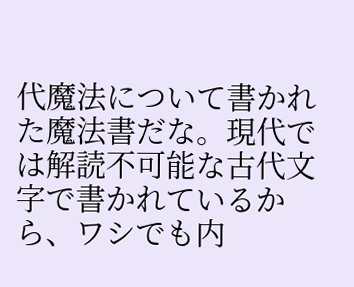代魔法について書かれた魔法書だな。現代では解読不可能な古代文字で書かれているから、ワシでも内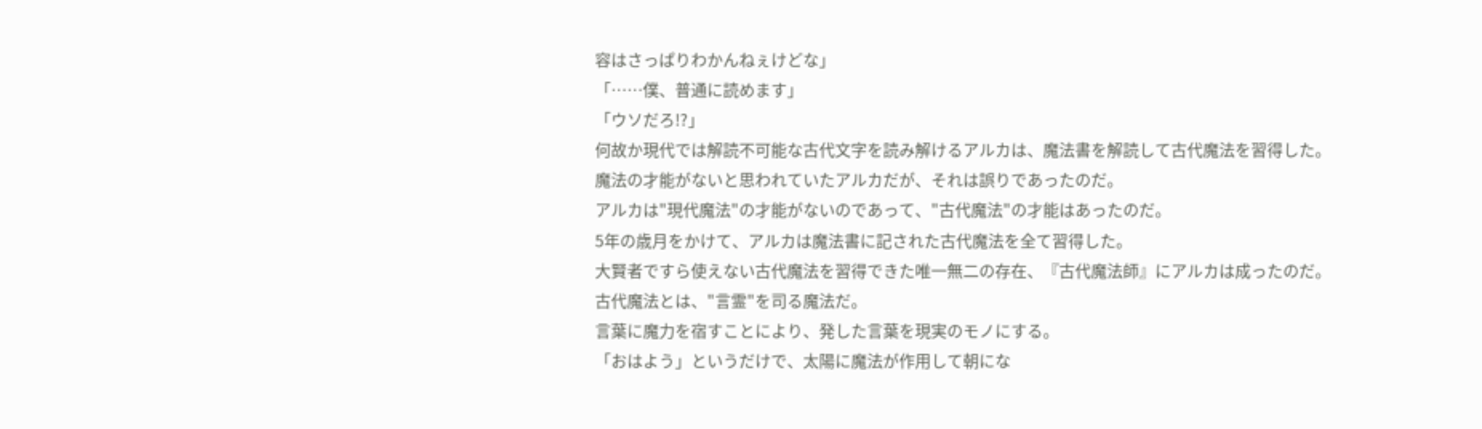容はさっぱりわかんねぇけどな」
「……僕、普通に読めます」
「ウソだろ!?」
何故か現代では解読不可能な古代文字を読み解けるアルカは、魔法書を解読して古代魔法を習得した。
魔法の才能がないと思われていたアルカだが、それは誤りであったのだ。
アルカは"現代魔法"の才能がないのであって、"古代魔法"の才能はあったのだ。
5年の歳月をかけて、アルカは魔法書に記された古代魔法を全て習得した。
大賢者ですら使えない古代魔法を習得できた唯一無二の存在、『古代魔法師』にアルカは成ったのだ。
古代魔法とは、"言霊"を司る魔法だ。
言葉に魔力を宿すことにより、発した言葉を現実のモノにする。
「おはよう」というだけで、太陽に魔法が作用して朝にな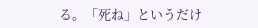る。「死ね」というだけ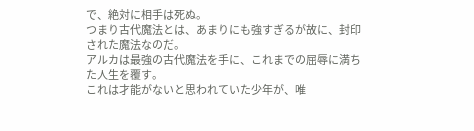で、絶対に相手は死ぬ。
つまり古代魔法とは、あまりにも強すぎるが故に、封印された魔法なのだ。
アルカは最強の古代魔法を手に、これまでの屈辱に満ちた人生を覆す。
これは才能がないと思われていた少年が、唯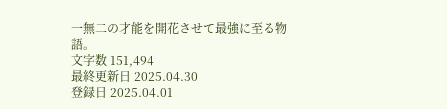一無二の才能を開花させて最強に至る物語。
文字数 151,494
最終更新日 2025.04.30
登録日 2025.04.01